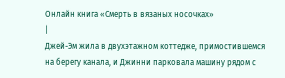Онлайн книга «Смерть в вязаных носочках»
|
Джей-Эм жила в двухэтажном коттедже, примостившемся на берегу канала, и Джинни парковала машину рядом с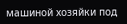машиной хозяйки под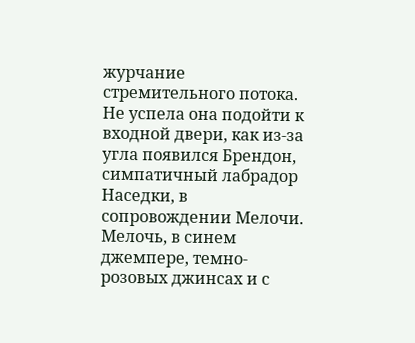журчание стремительного потока. Не успела она подойти к входной двери, как из-за угла появился Брендон, симпатичный лабрадор Наседки, в сопровождении Мелочи. Мелочь, в синем джемпере, темно-розовых джинсах и с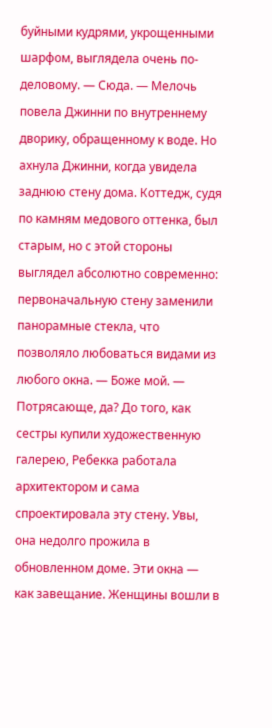буйными кудрями, укрощенными шарфом, выглядела очень по-деловому. — Сюда. — Мелочь повела Джинни по внутреннему дворику, обращенному к воде. Но ахнула Джинни, когда увидела заднюю стену дома. Коттедж, судя по камням медового оттенка, был старым, но с этой стороны выглядел абсолютно современно: первоначальную стену заменили панорамные стекла, что позволяло любоваться видами из любого окна. — Боже мой. — Потрясающе, да? До того, как сестры купили художественную галерею, Ребекка работала архитектором и сама спроектировала эту стену. Увы, она недолго прожила в обновленном доме. Эти окна — как завещание. Женщины вошли в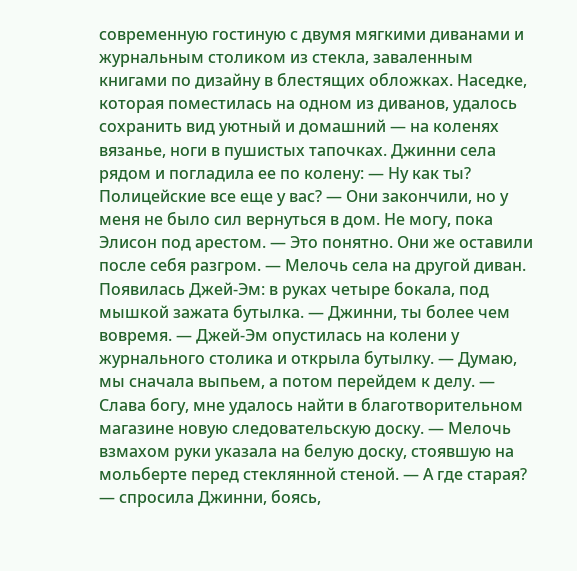современную гостиную с двумя мягкими диванами и журнальным столиком из стекла, заваленным книгами по дизайну в блестящих обложках. Наседке, которая поместилась на одном из диванов, удалось сохранить вид уютный и домашний — на коленях вязанье, ноги в пушистых тапочках. Джинни села рядом и погладила ее по колену: — Ну как ты? Полицейские все еще у вас? — Они закончили, но у меня не было сил вернуться в дом. Не могу, пока Элисон под арестом. — Это понятно. Они же оставили после себя разгром. — Мелочь села на другой диван. Появилась Джей-Эм: в руках четыре бокала, под мышкой зажата бутылка. — Джинни, ты более чем вовремя. — Джей-Эм опустилась на колени у журнального столика и открыла бутылку. — Думаю, мы сначала выпьем, а потом перейдем к делу. — Слава богу, мне удалось найти в благотворительном магазине новую следовательскую доску. — Мелочь взмахом руки указала на белую доску, стоявшую на мольберте перед стеклянной стеной. — А где старая? — спросила Джинни, боясь,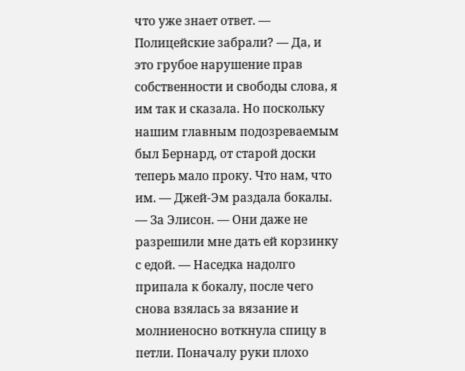что уже знает ответ. — Полицейские забрали? — Да, и это грубое нарушение прав собственности и свободы слова, я им так и сказала. Но поскольку нашим главным подозреваемым был Бернард, от старой доски теперь мало проку. Что нам, что им. — Джей-Эм раздала бокалы. — За Элисон. — Они даже не разрешили мне дать ей корзинку с едой. — Наседка надолго припала к бокалу, после чего снова взялась за вязание и молниеносно воткнула спицу в петли. Поначалу руки плохо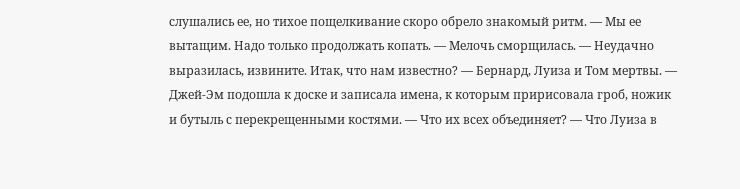слушались ее, но тихое пощелкивание скоро обрело знакомый ритм. — Мы ее вытащим. Надо только продолжать копать. — Мелочь сморщилась. — Неудачно выразилась, извините. Итак, что нам известно? — Бернард, Луиза и Том мертвы. — Джей-Эм подошла к доске и записала имена, к которым пририсовала гроб, ножик и бутыль с перекрещенными костями. — Что их всех объединяет? — Что Луиза в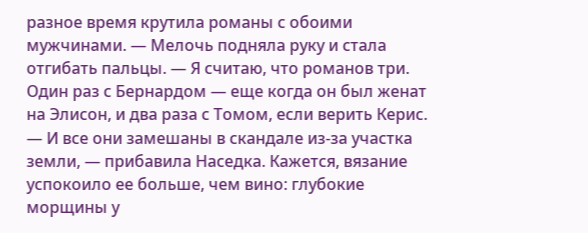разное время крутила романы с обоими мужчинами. — Мелочь подняла руку и стала отгибать пальцы. — Я считаю, что романов три. Один раз с Бернардом — еще когда он был женат на Элисон, и два раза с Томом, если верить Керис. — И все они замешаны в скандале из-за участка земли, — прибавила Наседка. Кажется, вязание успокоило ее больше, чем вино: глубокие морщины у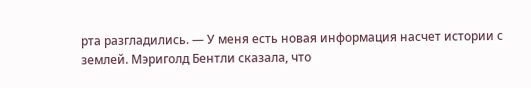рта разгладились. — У меня есть новая информация насчет истории с землей. Мэриголд Бентли сказала, что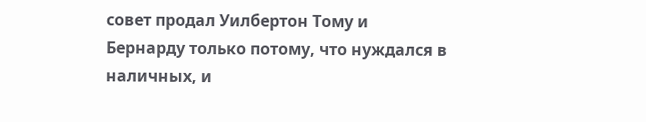совет продал Уилбертон Тому и Бернарду только потому, что нуждался в наличных, и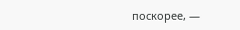поскорее, —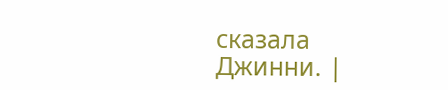сказала Джинни. |